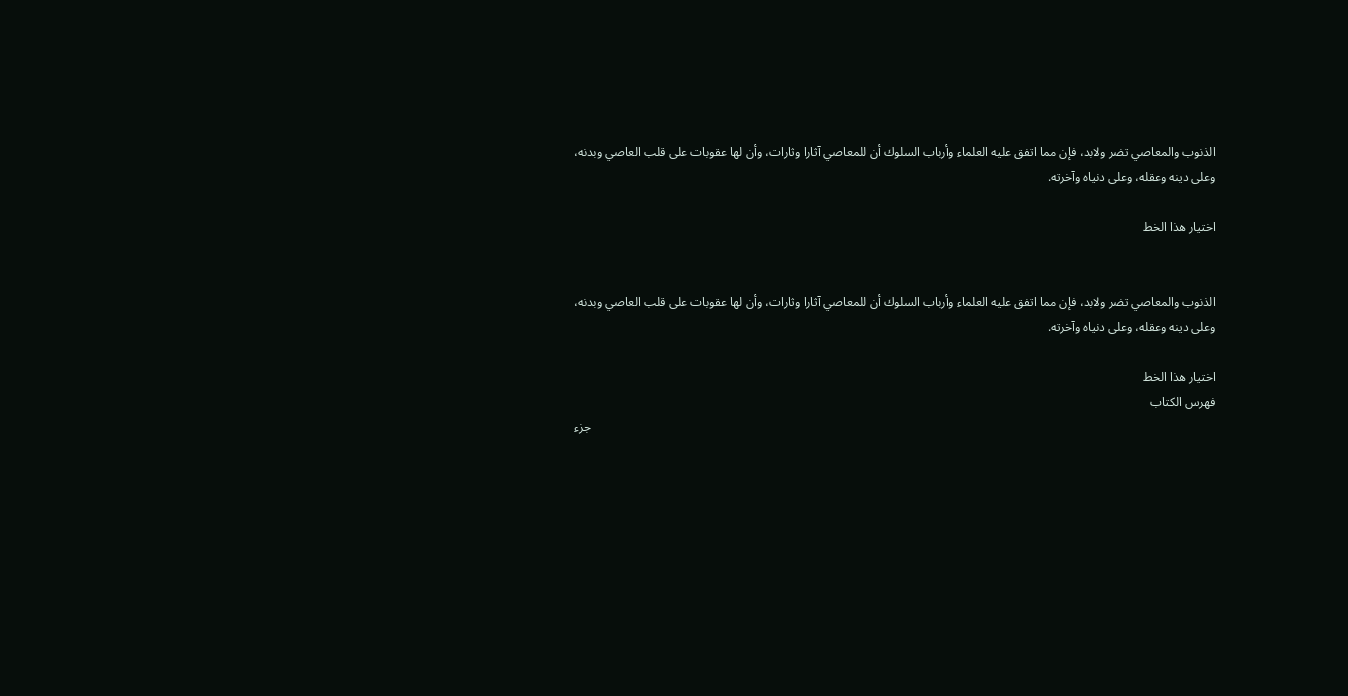الذنوب والمعاصي تضر ولابد، فإن مما اتفق عليه العلماء وأرباب السلوك أن للمعاصي آثارا وثارات، وأن لها عقوبات على قلب العاصي وبدنه، وعلى دينه وعقله، وعلى دنياه وآخرته.

اختيار هذا الخط


الذنوب والمعاصي تضر ولابد، فإن مما اتفق عليه العلماء وأرباب السلوك أن للمعاصي آثارا وثارات، وأن لها عقوبات على قلب العاصي وبدنه، وعلى دينه وعقله، وعلى دنياه وآخرته.

اختيار هذا الخط
فهرس الكتاب
                                                                                                                                                                                                        جزء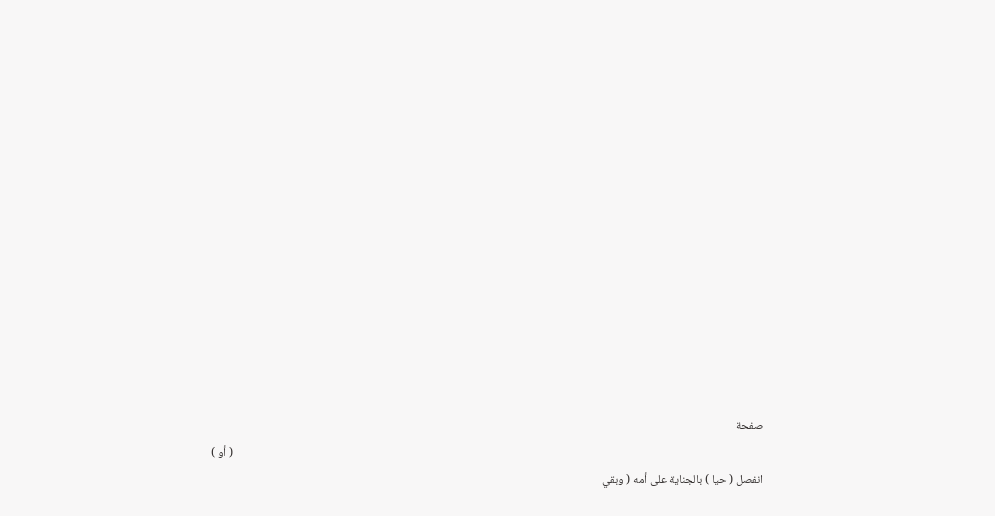صفحة
                                                                                                                                                                                                        ( أو ) انفصل ( حيا ) بالجناية على أمه ( وبقي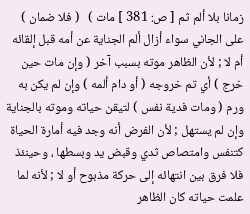زمانا بلا ألم ثم [ ص: 381 ] مات )   ( فلا ضمان ) على الجاني سواء أزال ألم الجناية عن أمه قبل إلقائه أم لا ; لأن الظاهر موته بسبب آخر ( وإن مات حين خرج ) أي تم خروجه ( أو دام ألمه ) وإن لم يكن به ورم ( ومات فدية نفس ) لتيقن حياته وموته بالجناية وإن لم يستهل ; لأن الفرض أنه وجد فيه أمارة الحياة كتنفس وامتصاص ثدي وقبض يد وبسطها ، وحينئذ فلا فرق بين انتهائه إلى حركة مذبوح أو لا ; لأنه لما علمت حياته كان الظاهر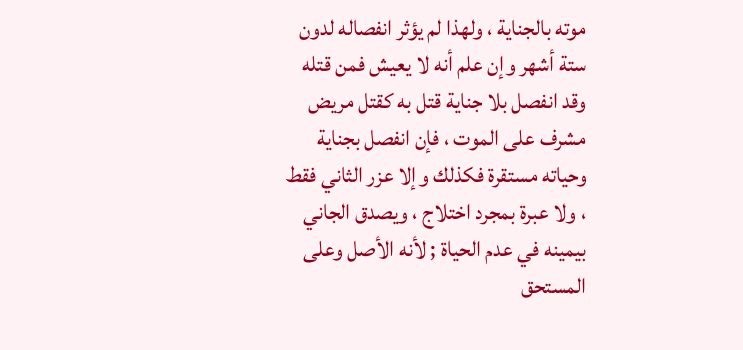موته بالجناية ، ولهذا لم يؤثر انفصاله لدون ستة أشهر وإن علم أنه لا يعيش فمن قتله وقد انفصل بلا جناية قتل به كقتل مريض مشرف على الموت ، فإن انفصل بجناية وحياته مستقرة فكذلك وإلا عزر الثاني فقط ، ولا عبرة بمجرد اختلاج ، ويصدق الجاني بيمينه في عدم الحياة ; لأنه الأصل وعلى المستحق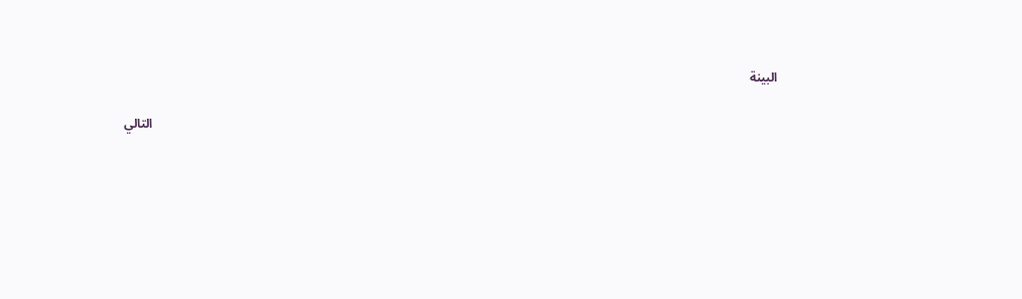البينة

                                                                                                                                                                                                        التالي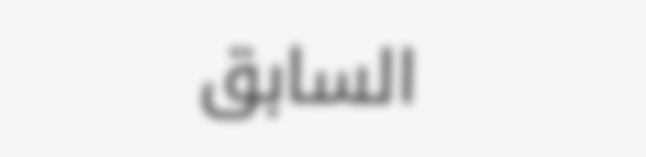السابق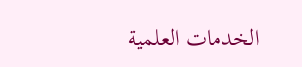الخدمات العلمية